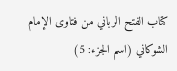كتاب الفتح الرباني من فتاوى الإمام الشوكاني (اسم الجزء: 5)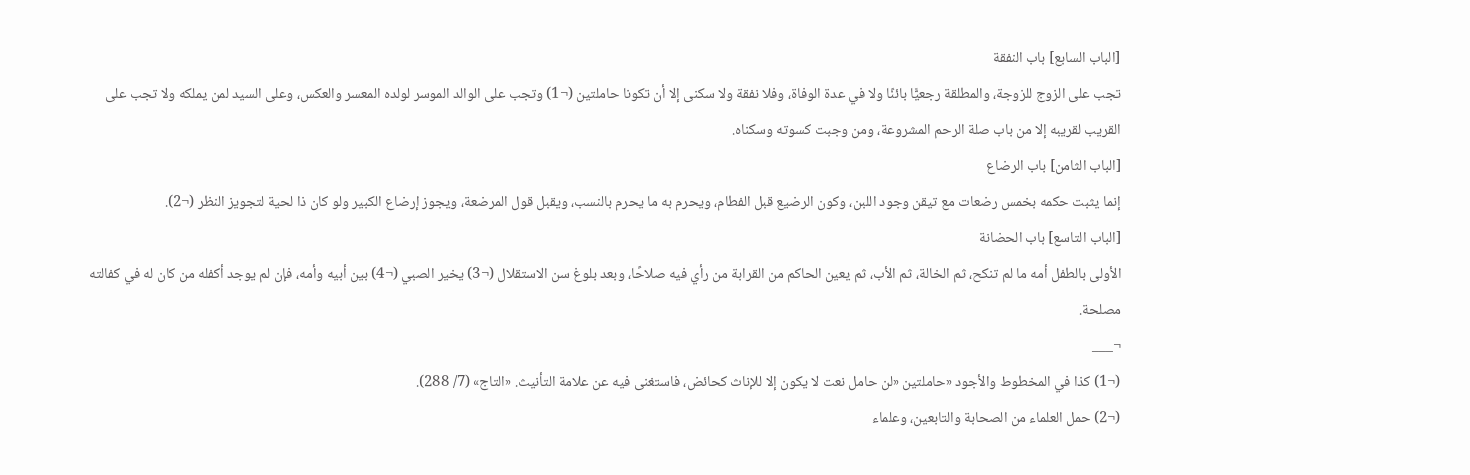[الباب السابع] باب النفقة
تجب على الزوج للزوجة، والمطلقة رجعيًّا بائنًا ولا في عدة الوفاة، وفلا نفقة ولا سكنى إلا أن تكونا حاملتين (¬1) وتجب على الوالد الموسر لولده المعسر والعكس، وعلى السيد لمن يملكه ولا تجب على القريب لقريبه إلا من باب صلة الرحم المشروعة، ومن وجبت كسوته وسكناه.
[الباب الثامن] باب الرضاع
إنما يثبت حكمه بخمس رضعات مع تيقن وجود اللبن، وكون الرضيع قبل الفطام، ويحرم به ما يحرم بالنسب، ويقبل قول المرضعة، ويجوز إرضاع الكبير ولو كان ذا لحية لتجويز النظر (¬2).
[الباب التاسع] باب الحضانة
الأولى بالطفل أمه ما لم تنكح، ثم الخالة، ثم الأب، ثم يعين الحاكم من القرابة من رأي فيه صلاحًا، وبعد بلوغ سن الاستقلال (¬3) يخير الصبي (¬4) بين أبيه وأمه، فإن لم يوجد أكفله من كان له في كفالته مصلحة.
¬___
(¬1) كذا في المخطوط والأجود «حاملتين «لن حامل نعت لا يكون إلا للإناث كحائض، فاستغنى فيه عن علامة التأنيث. «التاج» (7/ 288).
(¬2) حمل العلماء من الصحابة والتابعين، وعلماء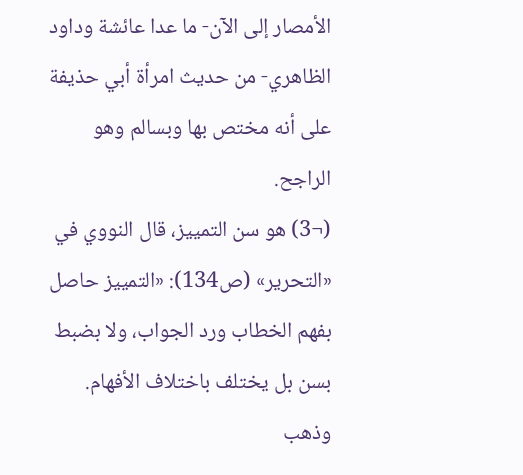الأمصار إلى الآن- ما عدا عائشة وداود الظاهري- من حديث امرأة أبي حذيفة على أنه مختص بها وبسالم وهو الراجح.
(¬3) هو سن التمييز، قال النووي في «التحرير» (ص134): «التمييز حاصل بفهم الخطاب ورد الجواب، ولا بضبط بسن بل يختلف باختلاف الأفهام.
وذهب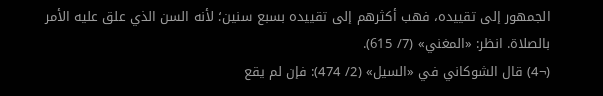الجمهور إلى تقييده، فهب أكثرهم إلى تقييده بسبع سنين؛ لأنه السن الذي علق عليه الأمر بالصلاة. انظر: «المغني» (7/ 615).
(¬4) قال الشوكاني في «السيل» (2/ 474): فإن لم يقع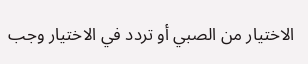الاختيار من الصبي أو تردد في الاختيار وجب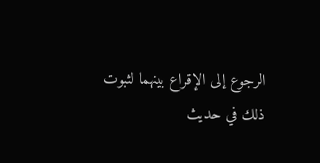الرجوع إلى الإقراع بينهما لثبوت ذلك في حديث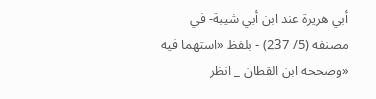أبي هريرة عند ابن أبي شيبة- في مصنفه (5/ 237) - بلفظ «استهما فيه «وصححه ابن القطان _ انظر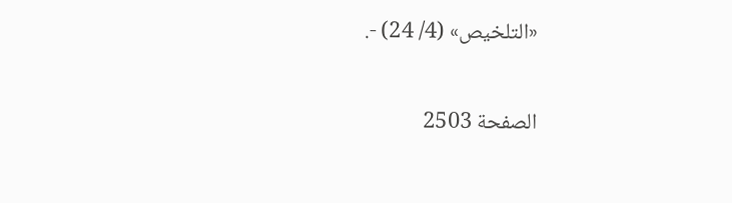«التلخيص» (4/ 24) -.

الصفحة 2503